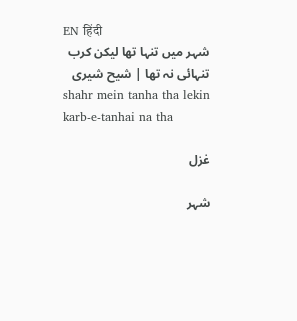EN हिंदी
شہر میں تنہا تھا لیکن کرب تنہائی نہ تھا | شیح شیری
shahr mein tanha tha lekin karb-e-tanhai na tha

غزل

شہر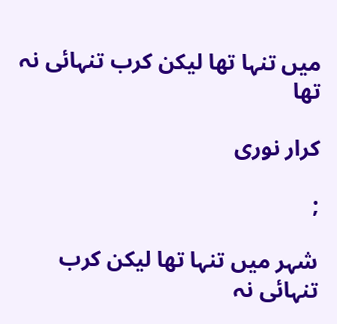میں تنہا تھا لیکن کرب تنہائی نہ تھا

کرار نوری

;

شہر میں تنہا تھا لیکن کرب تنہائی نہ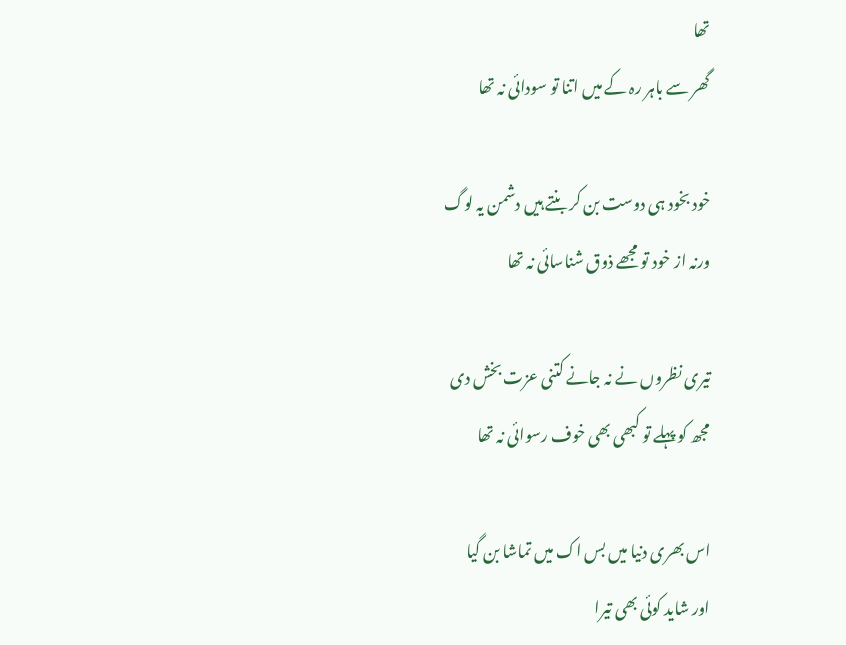تھا
گھر سے باہر رہ کے میں اتنا تو سودائی نہ تھا

خود بخود ہی دوست بن کر بنتے ہیں دشمن یہ لوگ
ورنہ از خود تو مجھے ذوق شناسائی نہ تھا

تیری نظروں نے نہ جانے کتنی عزت بخش دی
مجھ کو پہلے تو کبھی بھی خوف رسوائی نہ تھا

اس بھری دنیا میں بس اک میں تماشا بن گیا
اور شاید کوئی بھی تیرا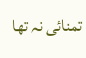تمنائی نہ تھا